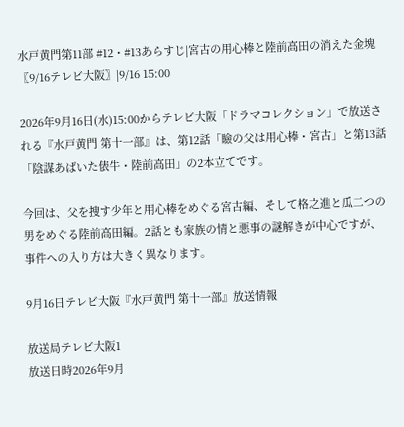水戸黄門第11部 #12・#13あらすじ|宮古の用心棒と陸前高田の消えた金塊〖9/16テレビ大阪〗|9/16 15:00

2026年9月16日(水)15:00からテレビ大阪「ドラマコレクション」で放送される『水戸黄門 第十一部』は、第12話「瞼の父は用心棒・宮古」と第13話「陰謀あばいた俵牛・陸前高田」の2本立てです。

今回は、父を捜す少年と用心棒をめぐる宮古編、そして格之進と瓜二つの男をめぐる陸前高田編。2話とも家族の情と悪事の謎解きが中心ですが、事件への入り方は大きく異なります。

9月16日テレビ大阪『水戸黄門 第十一部』放送情報

放送局テレビ大阪1
放送日時2026年9月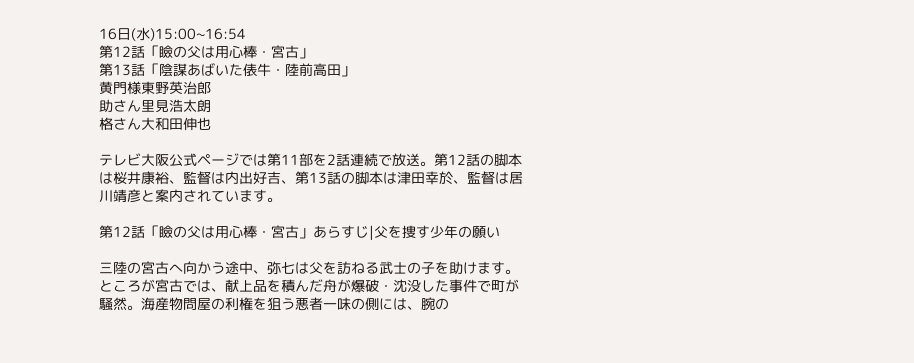16日(水)15:00~16:54
第12話「瞼の父は用心棒・宮古」
第13話「陰謀あばいた俵牛・陸前高田」
黄門様東野英治郎
助さん里見浩太朗
格さん大和田伸也

テレビ大阪公式ページでは第11部を2話連続で放送。第12話の脚本は桜井康裕、監督は内出好吉、第13話の脚本は津田幸於、監督は居川靖彦と案内されています。

第12話「瞼の父は用心棒・宮古」あらすじ|父を捜す少年の願い

三陸の宮古へ向かう途中、弥七は父を訪ねる武士の子を助けます。ところが宮古では、献上品を積んだ舟が爆破・沈没した事件で町が騒然。海産物問屋の利権を狙う悪者一味の側には、腕の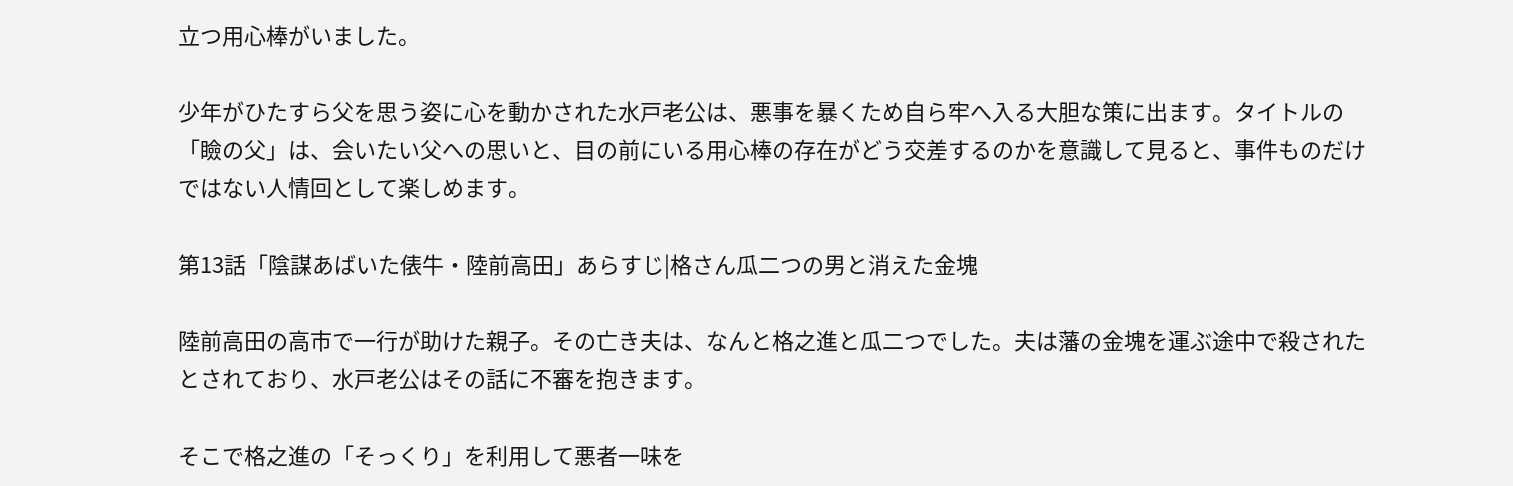立つ用心棒がいました。

少年がひたすら父を思う姿に心を動かされた水戸老公は、悪事を暴くため自ら牢へ入る大胆な策に出ます。タイトルの「瞼の父」は、会いたい父への思いと、目の前にいる用心棒の存在がどう交差するのかを意識して見ると、事件ものだけではない人情回として楽しめます。

第13話「陰謀あばいた俵牛・陸前高田」あらすじ|格さん瓜二つの男と消えた金塊

陸前高田の高市で一行が助けた親子。その亡き夫は、なんと格之進と瓜二つでした。夫は藩の金塊を運ぶ途中で殺されたとされており、水戸老公はその話に不審を抱きます。

そこで格之進の「そっくり」を利用して悪者一味を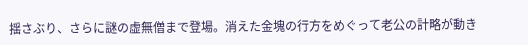揺さぶり、さらに謎の虚無僧まで登場。消えた金塊の行方をめぐって老公の計略が動き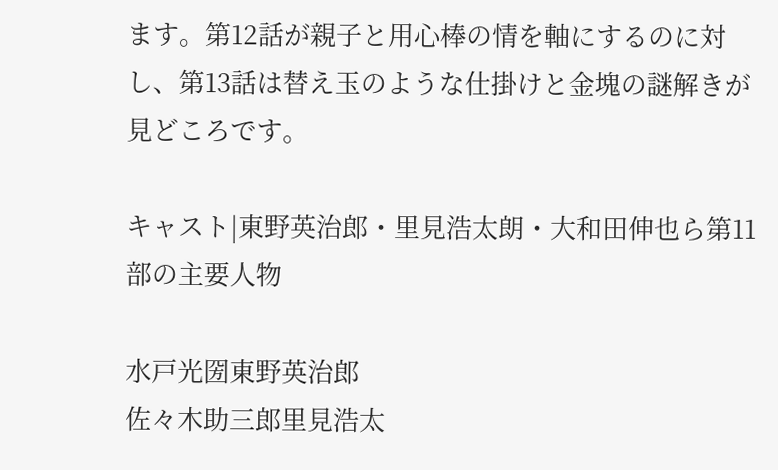ます。第12話が親子と用心棒の情を軸にするのに対し、第13話は替え玉のような仕掛けと金塊の謎解きが見どころです。

キャスト|東野英治郎・里見浩太朗・大和田伸也ら第11部の主要人物

水戸光圀東野英治郎
佐々木助三郎里見浩太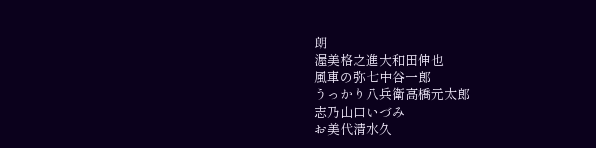朗
渥美格之進大和田伸也
風車の弥七中谷一郎
うっかり八兵衛高橋元太郎
志乃山口いづみ
お美代清水久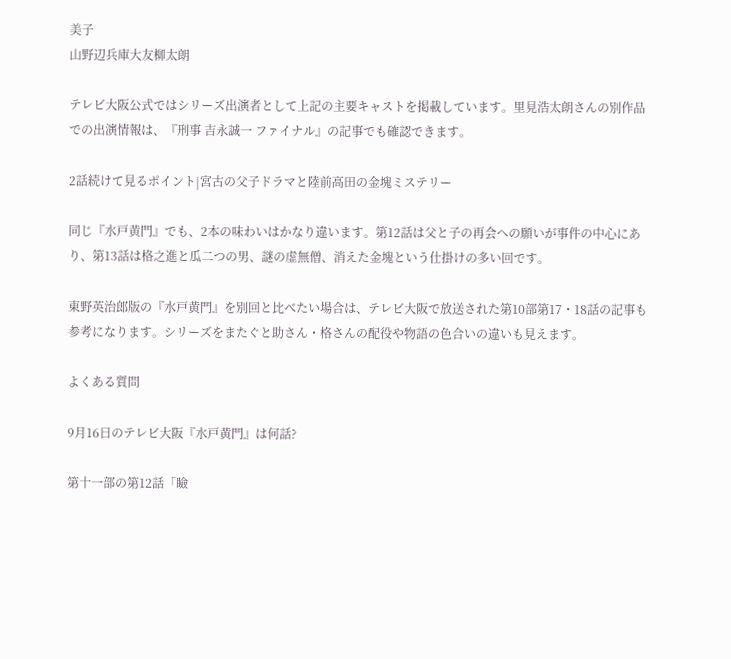美子
山野辺兵庫大友柳太朗

テレビ大阪公式ではシリーズ出演者として上記の主要キャストを掲載しています。里見浩太朗さんの別作品での出演情報は、『刑事 吉永誠一 ファイナル』の記事でも確認できます。

2話続けて見るポイント|宮古の父子ドラマと陸前高田の金塊ミステリー

同じ『水戸黄門』でも、2本の味わいはかなり違います。第12話は父と子の再会への願いが事件の中心にあり、第13話は格之進と瓜二つの男、謎の虚無僧、消えた金塊という仕掛けの多い回です。

東野英治郎版の『水戸黄門』を別回と比べたい場合は、テレビ大阪で放送された第10部第17・18話の記事も参考になります。シリーズをまたぐと助さん・格さんの配役や物語の色合いの違いも見えます。

よくある質問

9月16日のテレビ大阪『水戸黄門』は何話?

第十一部の第12話「瞼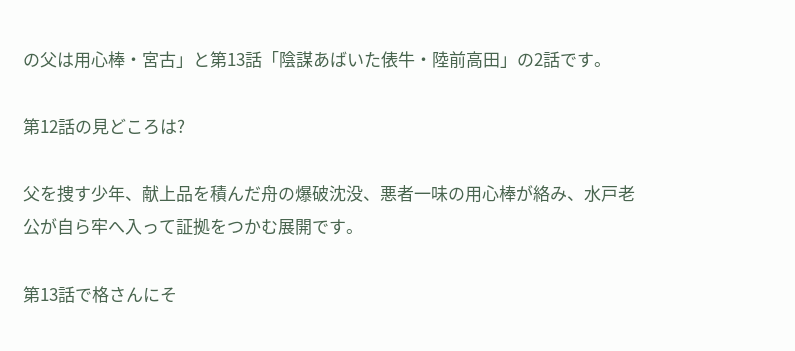の父は用心棒・宮古」と第13話「陰謀あばいた俵牛・陸前高田」の2話です。

第12話の見どころは?

父を捜す少年、献上品を積んだ舟の爆破沈没、悪者一味の用心棒が絡み、水戸老公が自ら牢へ入って証拠をつかむ展開です。

第13話で格さんにそ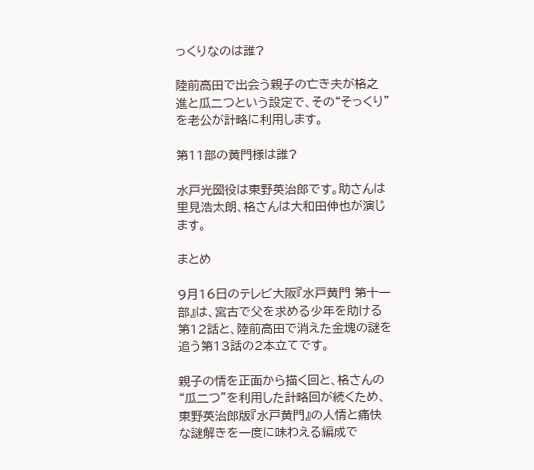っくりなのは誰?

陸前高田で出会う親子の亡き夫が格之進と瓜二つという設定で、その“そっくり”を老公が計略に利用します。

第11部の黄門様は誰?

水戸光圀役は東野英治郎です。助さんは里見浩太朗、格さんは大和田伸也が演じます。

まとめ

9月16日のテレビ大阪『水戸黄門 第十一部』は、宮古で父を求める少年を助ける第12話と、陸前高田で消えた金塊の謎を追う第13話の2本立てです。

親子の情を正面から描く回と、格さんの“瓜二つ”を利用した計略回が続くため、東野英治郎版『水戸黄門』の人情と痛快な謎解きを一度に味わえる編成で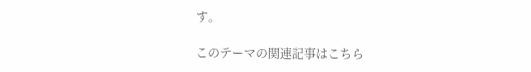す。

このテーマの関連記事はこちら